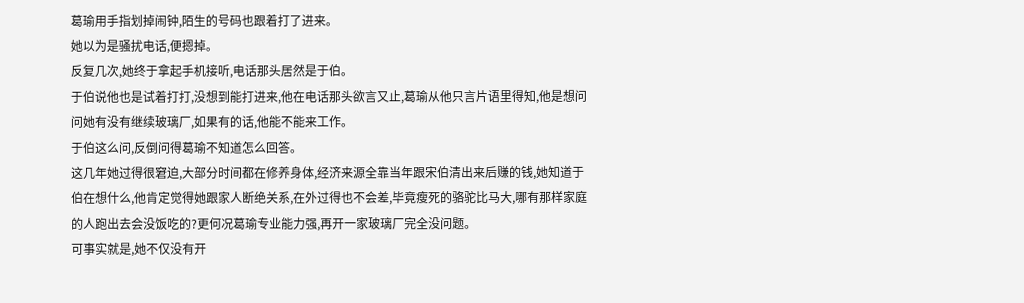葛瑜用手指划掉闹钟,陌生的号码也跟着打了进来。
她以为是骚扰电话,便摁掉。
反复几次,她终于拿起手机接听,电话那头居然是于伯。
于伯说他也是试着打打,没想到能打进来,他在电话那头欲言又止,葛瑜从他只言片语里得知,他是想问问她有没有继续玻璃厂,如果有的话,他能不能来工作。
于伯这么问,反倒问得葛瑜不知道怎么回答。
这几年她过得很窘迫,大部分时间都在修养身体,经济来源全靠当年跟宋伯清出来后赚的钱,她知道于伯在想什么,他肯定觉得她跟家人断绝关系,在外过得也不会差,毕竟瘦死的骆驼比马大,哪有那样家庭的人跑出去会没饭吃的?更何况葛瑜专业能力强,再开一家玻璃厂完全没问题。
可事实就是,她不仅没有开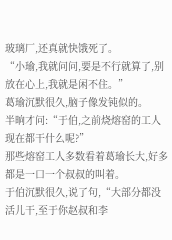玻璃厂,还真就快饿死了。
“小瑜,我就问问,要是不行就算了,别放在心上,我就是闲不住。”
葛瑜沉默很久,脑子像发钝似的。
半晌才问:“于伯,之前烧熔窑的工人现在都干什么呢?”
那些熔窑工人多数看着葛瑜长大,好多都是一口一个叔叔的叫着。
于伯沉默很久,说了句,“大部分都没活儿干,至于你赵叔和李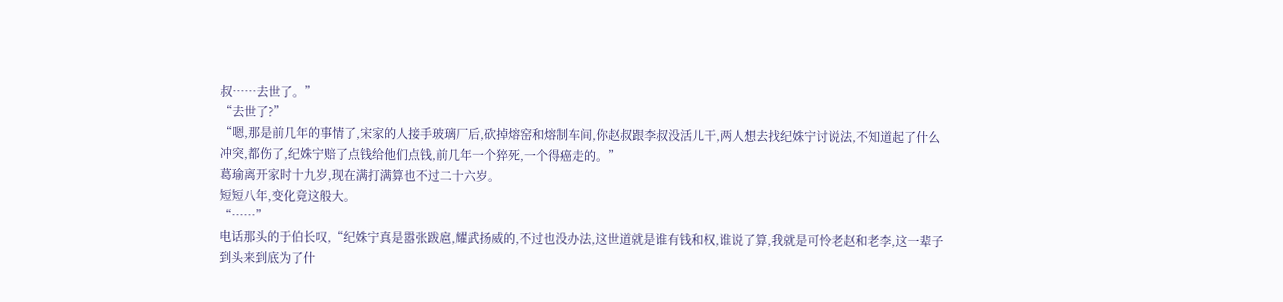叔……去世了。”
“去世了?”
“嗯,那是前几年的事情了,宋家的人接手玻璃厂后,砍掉熔窑和熔制车间,你赵叔跟李叔没活儿干,两人想去找纪姝宁讨说法,不知道起了什么冲突,都伤了,纪姝宁赔了点钱给他们点钱,前几年一个猝死,一个得癌走的。”
葛瑜离开家时十九岁,现在满打满算也不过二十六岁。
短短八年,变化竟这般大。
“……”
电话那头的于伯长叹,“纪姝宁真是嚣张跋扈,耀武扬威的,不过也没办法,这世道就是谁有钱和权,谁说了算,我就是可怜老赵和老李,这一辈子到头来到底为了什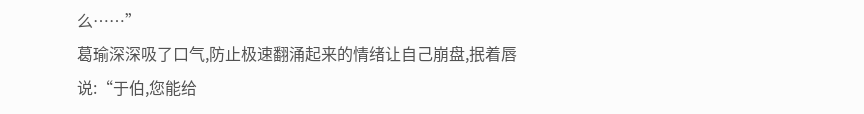么……”
葛瑜深深吸了口气,防止极速翻涌起来的情绪让自己崩盘,抿着唇说:“于伯,您能给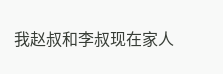我赵叔和李叔现在家人